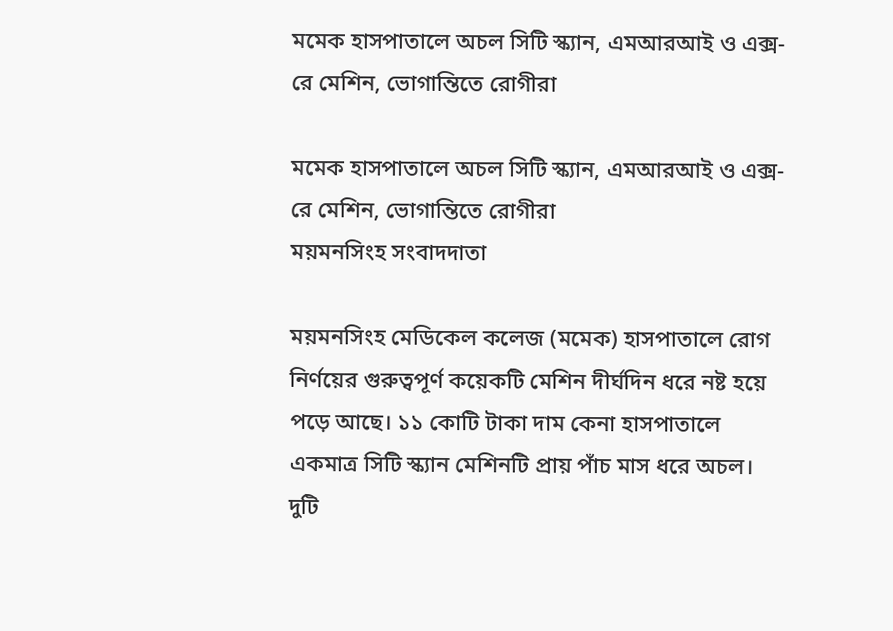মমেক হাসপাতালে অচল সিটি স্ক্যান, এমআরআই ও এক্স-রে মেশিন, ভোগান্তিতে রোগীরা

মমেক হাসপাতালে অচল সিটি স্ক্যান, এমআরআই ও এক্স-রে মেশিন, ভোগান্তিতে রোগীরা
ময়মনসিংহ সংবাদদাতা

ময়মনসিংহ মেডিকেল কলেজ (মমেক) হাসপাতালে রোগ নির্ণয়ের গুরুত্বপূর্ণ কয়েকটি মেশিন দীর্ঘদিন ধরে নষ্ট হয়ে পড়ে আছে। ১১ কোটি টাকা দাম কেনা হাসপাতালে একমাত্র সিটি স্ক্যান মেশিনটি প্রায় পাঁচ মাস ধরে অচল। দুটি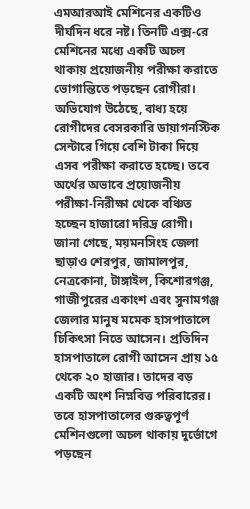এমআরআই মেশিনের একটিও দীর্ঘদিন ধরে নষ্ট। তিনটি এক্স-রে মেশিনের মধ্যে একটি অচল থাকায় প্রয়োজনীয় পরীক্ষা করাতে ভোগান্তিতে পড়ছেন রোগীরা।
অভিযোগ উঠেছে, বাধ্য হয়ে রোগীদের বেসরকারি ডায়াগনস্টিক সেন্টারে গিয়ে বেশি টাকা দিয়ে এসব পরীক্ষা করাতে হচ্ছে। তবে অর্থের অভাবে প্রয়োজনীয় পরীক্ষা-নিরীক্ষা থেকে বঞ্চিত হচ্ছেন হাজারো দরিদ্র রোগী।
জানা গেছে, ময়মনসিংহ জেলা ছাড়াও শেরপুর, জামালপুর, নেত্রকোনা, টাঙ্গাইল, কিশোরগঞ্জ, গাজীপুরের একাংশ এবং সুনামগঞ্জ জেলার মানুষ মমেক হাসপাতালে চিকিৎসা নিতে আসেন। প্রতিদিন হাসপাতালে রোগী আসেন প্রায় ১৫ থেকে ২০ হাজার। তাদের বড় একটি অংশ নিম্নবিত্ত পরিবারের। তবে হাসপাতালের গুরুত্বপূর্ণ মেশিনগুলো অচল থাকায় দুর্ভোগে পড়ছেন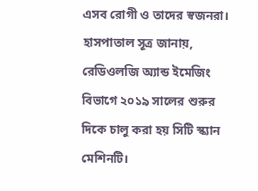এসব রোগী ও তাদের স্বজনরা।
হাসপাতাল সূত্র জানায়, রেডিওলজি অ্যান্ড ইমেজিং বিভাগে ২০১৯ সালের শুরুর দিকে চালু করা হয় সিটি স্ক্যান মেশিনটি।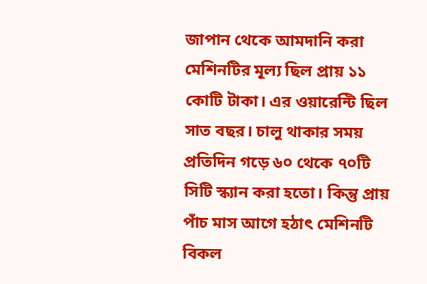জাপান থেকে আমদানি করা মেশিনটির মূল্য ছিল প্রায় ১১ কোটি টাকা। এর ওয়ারেন্টি ছিল সাত বছর। চালু থাকার সময় প্রতিদিন গড়ে ৬০ থেকে ৭০টি সিটি স্ক্যান করা হতো। কিন্তু প্রায় পাঁচ মাস আগে হঠাৎ মেশিনটি বিকল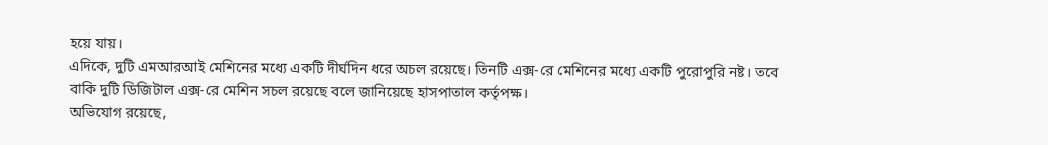হয়ে যায়।
এদিকে, দুটি এমআরআই মেশিনের মধ্যে একটি দীর্ঘদিন ধরে অচল রয়েছে। তিনটি এক্স-রে মেশিনের মধ্যে একটি পুরোপুরি নষ্ট। তবে বাকি দুটি ডিজিটাল এক্স-রে মেশিন সচল রয়েছে বলে জানিয়েছে হাসপাতাল কর্তৃপক্ষ।
অভিযোগ রয়েছে,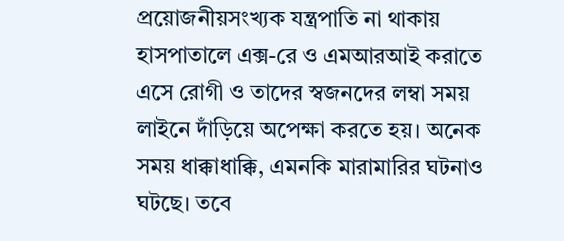প্রয়োজনীয়সংখ্যক যন্ত্রপাতি না থাকায় হাসপাতালে এক্স-রে ও এমআরআই করাতে এসে রোগী ও তাদের স্বজনদের লম্বা সময় লাইনে দাঁড়িয়ে অপেক্ষা করতে হয়। অনেক সময় ধাক্কাধাক্কি, এমনকি মারামারির ঘটনাও ঘটছে। তবে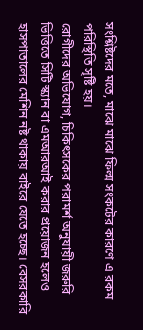সংশ্লিষ্টদের মতে, মাঝে মাঝে ফিল্ম সংকটের কারণে এ রকম পরিস্থিতি সৃষ্টি হয়।
রোগীদের অভিযোগ, চিকিৎসকের পরামর্শ অনুযায়ী জরুরি ভিত্তিতে সিটি স্ক্যান বা এমআরআই করার প্রয়োজন হলেও হাসপাতালের মেশিন নষ্ট থাকায় বাইরে যেতে হচ্ছে। বেসরকারি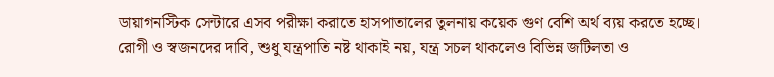ডায়াগনস্টিক সেন্টারে এসব পরীক্ষা করাতে হাসপাতালের তুলনায় কয়েক গুণ বেশি অর্থ ব্যয় করতে হচ্ছে।
রোগী ও স্বজনদের দাবি, শুধু যন্ত্রপাতি নষ্ট থাকাই নয়, যন্ত্র সচল থাকলেও বিভিন্ন জটিলতা ও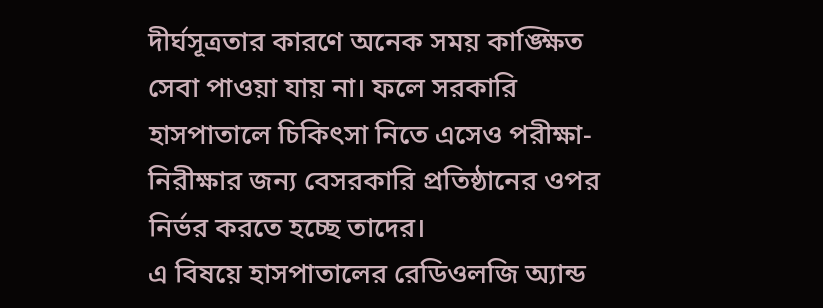দীর্ঘসূত্রতার কারণে অনেক সময় কাঙ্ক্ষিত সেবা পাওয়া যায় না। ফলে সরকারি হাসপাতালে চিকিৎসা নিতে এসেও পরীক্ষা-নিরীক্ষার জন্য বেসরকারি প্রতিষ্ঠানের ওপর নির্ভর করতে হচ্ছে তাদের।
এ বিষয়ে হাসপাতালের রেডিওলজি অ্যান্ড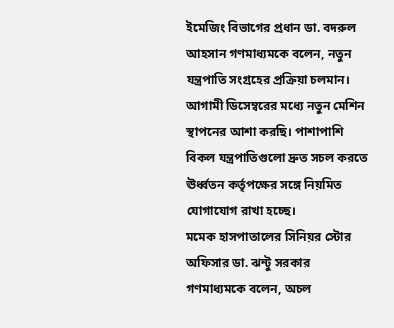ইমেজিং বিভাগের প্রধান ডা. বদরুল আহসান গণমাধ্যমকে বলেন, নতুন যন্ত্রপাতি সংগ্রহের প্রক্রিয়া চলমান। আগামী ডিসেম্বরের মধ্যে নতুন মেশিন স্থাপনের আশা করছি। পাশাপাশি বিকল যন্ত্রপাতিগুলো দ্রুত সচল করতে ঊর্ধ্বতন কর্তৃপক্ষের সঙ্গে নিয়মিত যোগাযোগ রাখা হচ্ছে।
মমেক হাসপাতালের সিনিয়র স্টোর অফিসার ডা. ঝন্টু সরকার গণমাধ্যমকে বলেন, অচল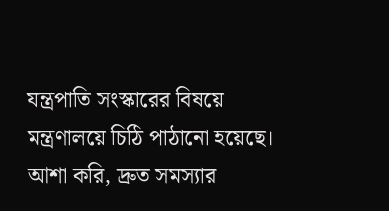যন্ত্রপাতি সংস্কারের বিষয়ে মন্ত্রণালয়ে চিঠি পাঠানো হয়েছে। আশা করি, দ্রুত সমস্যার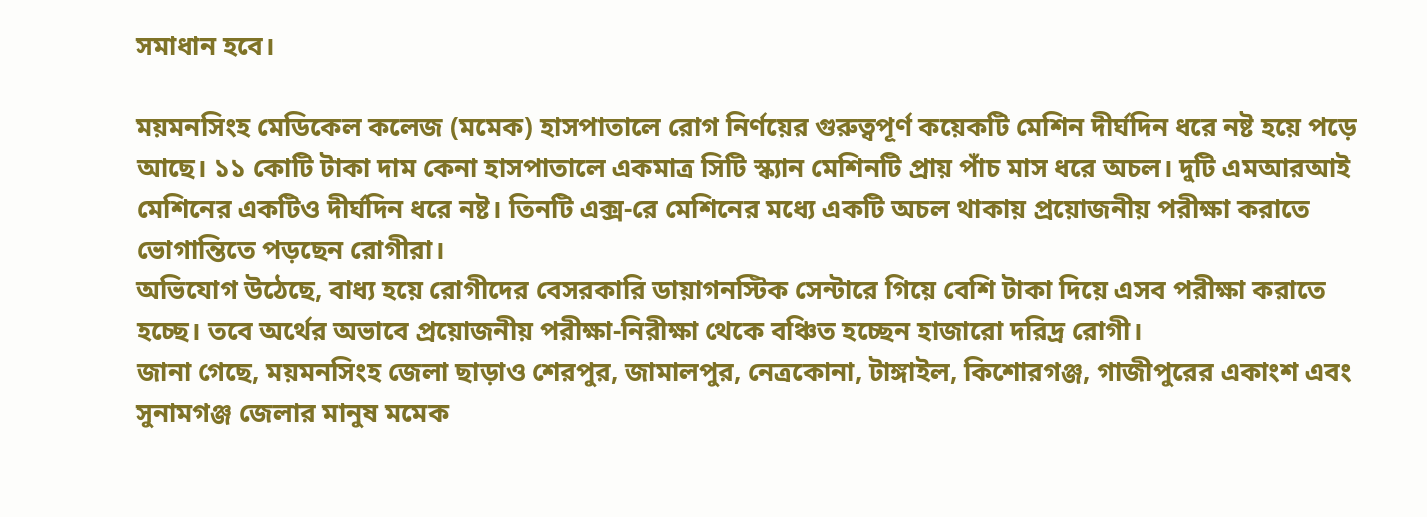সমাধান হবে।

ময়মনসিংহ মেডিকেল কলেজ (মমেক) হাসপাতালে রোগ নির্ণয়ের গুরুত্বপূর্ণ কয়েকটি মেশিন দীর্ঘদিন ধরে নষ্ট হয়ে পড়ে আছে। ১১ কোটি টাকা দাম কেনা হাসপাতালে একমাত্র সিটি স্ক্যান মেশিনটি প্রায় পাঁচ মাস ধরে অচল। দুটি এমআরআই মেশিনের একটিও দীর্ঘদিন ধরে নষ্ট। তিনটি এক্স-রে মেশিনের মধ্যে একটি অচল থাকায় প্রয়োজনীয় পরীক্ষা করাতে ভোগান্তিতে পড়ছেন রোগীরা।
অভিযোগ উঠেছে, বাধ্য হয়ে রোগীদের বেসরকারি ডায়াগনস্টিক সেন্টারে গিয়ে বেশি টাকা দিয়ে এসব পরীক্ষা করাতে হচ্ছে। তবে অর্থের অভাবে প্রয়োজনীয় পরীক্ষা-নিরীক্ষা থেকে বঞ্চিত হচ্ছেন হাজারো দরিদ্র রোগী।
জানা গেছে, ময়মনসিংহ জেলা ছাড়াও শেরপুর, জামালপুর, নেত্রকোনা, টাঙ্গাইল, কিশোরগঞ্জ, গাজীপুরের একাংশ এবং সুনামগঞ্জ জেলার মানুষ মমেক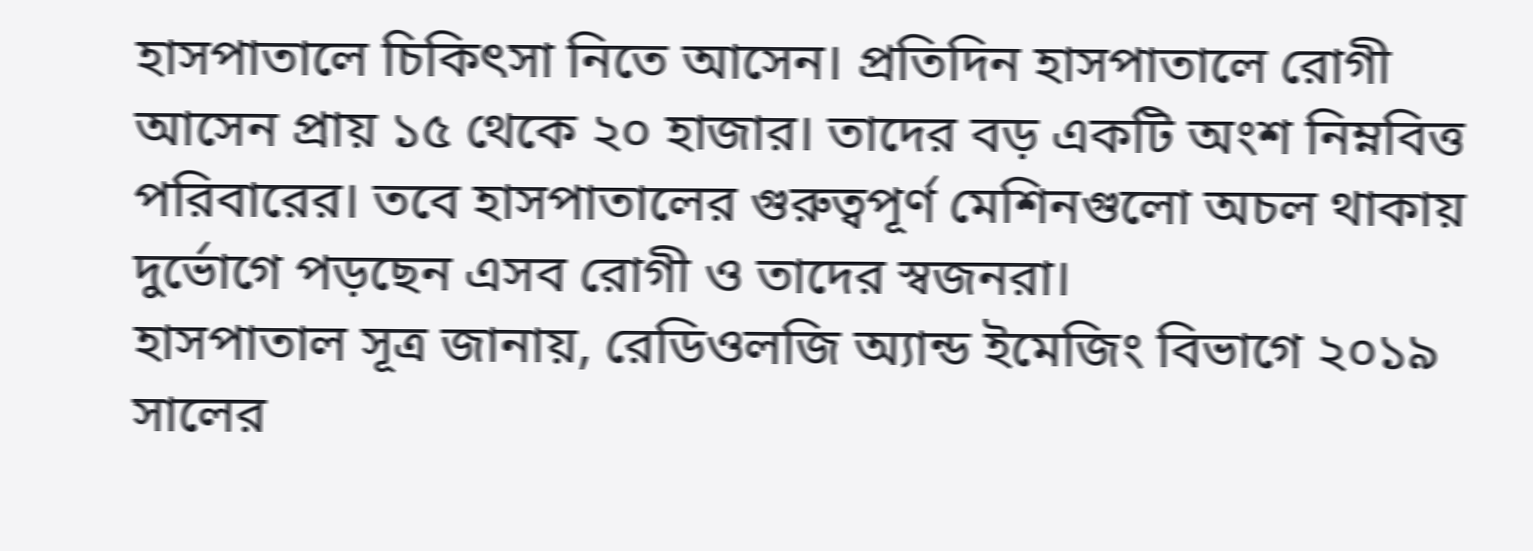হাসপাতালে চিকিৎসা নিতে আসেন। প্রতিদিন হাসপাতালে রোগী আসেন প্রায় ১৫ থেকে ২০ হাজার। তাদের বড় একটি অংশ নিম্নবিত্ত পরিবারের। তবে হাসপাতালের গুরুত্বপূর্ণ মেশিনগুলো অচল থাকায় দুর্ভোগে পড়ছেন এসব রোগী ও তাদের স্বজনরা।
হাসপাতাল সূত্র জানায়, রেডিওলজি অ্যান্ড ইমেজিং বিভাগে ২০১৯ সালের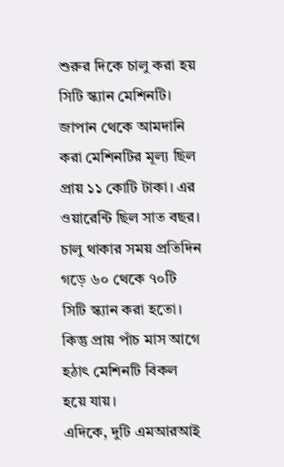শুরুর দিকে চালু করা হয় সিটি স্ক্যান মেশিনটি। জাপান থেকে আমদানি করা মেশিনটির মূল্য ছিল প্রায় ১১ কোটি টাকা। এর ওয়ারেন্টি ছিল সাত বছর। চালু থাকার সময় প্রতিদিন গড়ে ৬০ থেকে ৭০টি সিটি স্ক্যান করা হতো। কিন্তু প্রায় পাঁচ মাস আগে হঠাৎ মেশিনটি বিকল হয়ে যায়।
এদিকে, দুটি এমআরআই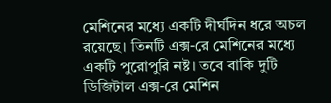মেশিনের মধ্যে একটি দীর্ঘদিন ধরে অচল রয়েছে। তিনটি এক্স-রে মেশিনের মধ্যে একটি পুরোপুরি নষ্ট। তবে বাকি দুটি ডিজিটাল এক্স-রে মেশিন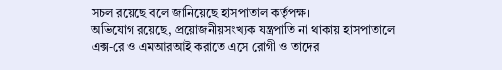সচল রয়েছে বলে জানিয়েছে হাসপাতাল কর্তৃপক্ষ।
অভিযোগ রয়েছে, প্রয়োজনীয়সংখ্যক যন্ত্রপাতি না থাকায় হাসপাতালে এক্স-রে ও এমআরআই করাতে এসে রোগী ও তাদের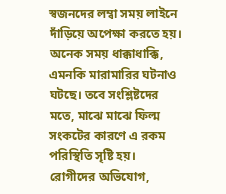স্বজনদের লম্বা সময় লাইনে দাঁড়িয়ে অপেক্ষা করতে হয়। অনেক সময় ধাক্কাধাক্কি, এমনকি মারামারির ঘটনাও ঘটছে। তবে সংশ্লিষ্টদের মতে, মাঝে মাঝে ফিল্ম সংকটের কারণে এ রকম পরিস্থিতি সৃষ্টি হয়।
রোগীদের অভিযোগ,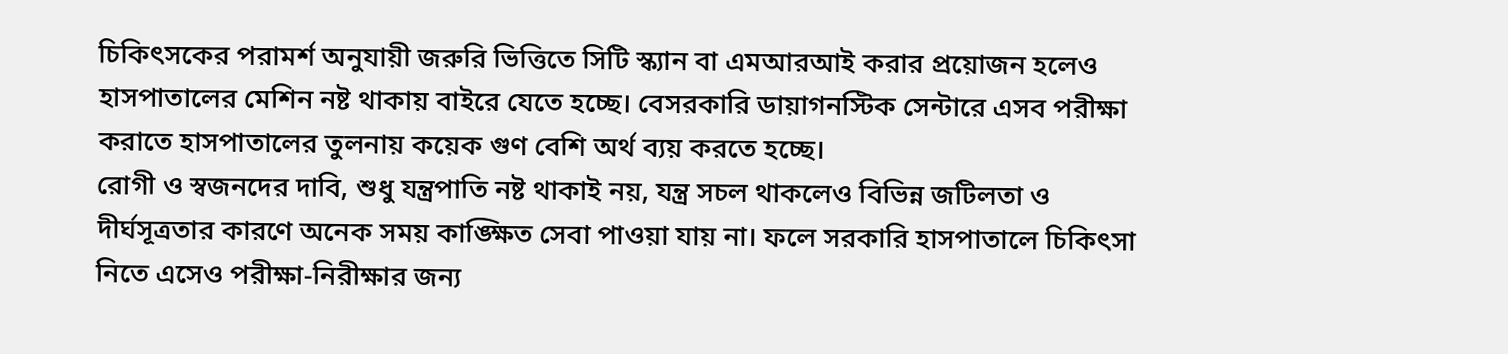চিকিৎসকের পরামর্শ অনুযায়ী জরুরি ভিত্তিতে সিটি স্ক্যান বা এমআরআই করার প্রয়োজন হলেও হাসপাতালের মেশিন নষ্ট থাকায় বাইরে যেতে হচ্ছে। বেসরকারি ডায়াগনস্টিক সেন্টারে এসব পরীক্ষা করাতে হাসপাতালের তুলনায় কয়েক গুণ বেশি অর্থ ব্যয় করতে হচ্ছে।
রোগী ও স্বজনদের দাবি, শুধু যন্ত্রপাতি নষ্ট থাকাই নয়, যন্ত্র সচল থাকলেও বিভিন্ন জটিলতা ও দীর্ঘসূত্রতার কারণে অনেক সময় কাঙ্ক্ষিত সেবা পাওয়া যায় না। ফলে সরকারি হাসপাতালে চিকিৎসা নিতে এসেও পরীক্ষা-নিরীক্ষার জন্য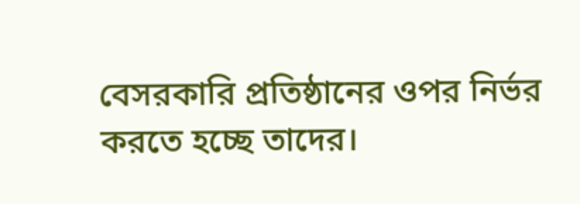বেসরকারি প্রতিষ্ঠানের ওপর নির্ভর করতে হচ্ছে তাদের।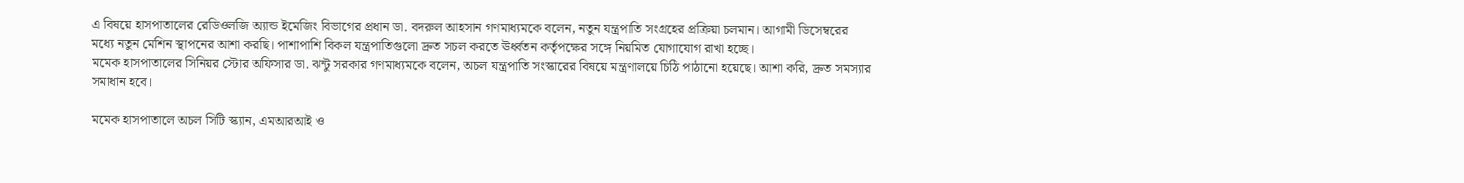এ বিষয়ে হাসপাতালের রেডিওলজি অ্যান্ড ইমেজিং বিভাগের প্রধান ডা. বদরুল আহসান গণমাধ্যমকে বলেন, নতুন যন্ত্রপাতি সংগ্রহের প্রক্রিয়া চলমান। আগামী ডিসেম্বরের মধ্যে নতুন মেশিন স্থাপনের আশা করছি। পাশাপাশি বিকল যন্ত্রপাতিগুলো দ্রুত সচল করতে ঊর্ধ্বতন কর্তৃপক্ষের সঙ্গে নিয়মিত যোগাযোগ রাখা হচ্ছে।
মমেক হাসপাতালের সিনিয়র স্টোর অফিসার ডা. ঝন্টু সরকার গণমাধ্যমকে বলেন, অচল যন্ত্রপাতি সংস্কারের বিষয়ে মন্ত্রণালয়ে চিঠি পাঠানো হয়েছে। আশা করি, দ্রুত সমস্যার সমাধান হবে।

মমেক হাসপাতালে অচল সিটি স্ক্যান, এমআরআই ও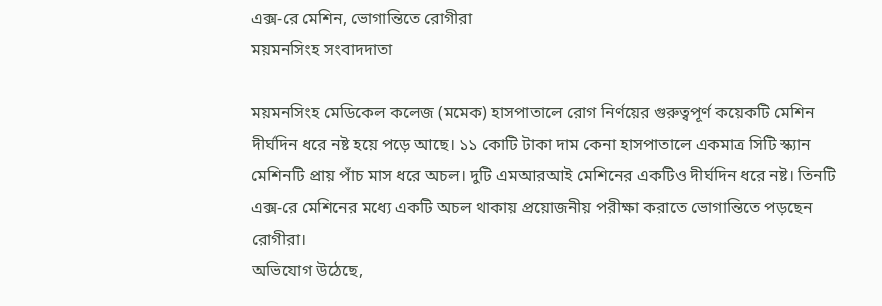এক্স-রে মেশিন, ভোগান্তিতে রোগীরা
ময়মনসিংহ সংবাদদাতা

ময়মনসিংহ মেডিকেল কলেজ (মমেক) হাসপাতালে রোগ নির্ণয়ের গুরুত্বপূর্ণ কয়েকটি মেশিন দীর্ঘদিন ধরে নষ্ট হয়ে পড়ে আছে। ১১ কোটি টাকা দাম কেনা হাসপাতালে একমাত্র সিটি স্ক্যান মেশিনটি প্রায় পাঁচ মাস ধরে অচল। দুটি এমআরআই মেশিনের একটিও দীর্ঘদিন ধরে নষ্ট। তিনটি এক্স-রে মেশিনের মধ্যে একটি অচল থাকায় প্রয়োজনীয় পরীক্ষা করাতে ভোগান্তিতে পড়ছেন রোগীরা।
অভিযোগ উঠেছে,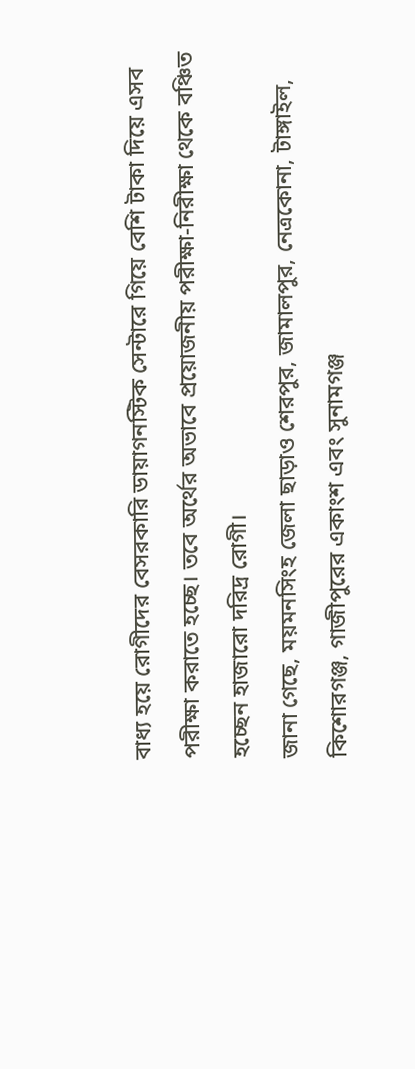বাধ্য হয়ে রোগীদের বেসরকারি ডায়াগনস্টিক সেন্টারে গিয়ে বেশি টাকা দিয়ে এসব পরীক্ষা করাতে হচ্ছে। তবে অর্থের অভাবে প্রয়োজনীয় পরীক্ষা-নিরীক্ষা থেকে বঞ্চিত হচ্ছেন হাজারো দরিদ্র রোগী।
জানা গেছে, ময়মনসিংহ জেলা ছাড়াও শেরপুর, জামালপুর, নেত্রকোনা, টাঙ্গাইল, কিশোরগঞ্জ, গাজীপুরের একাংশ এবং সুনামগঞ্জ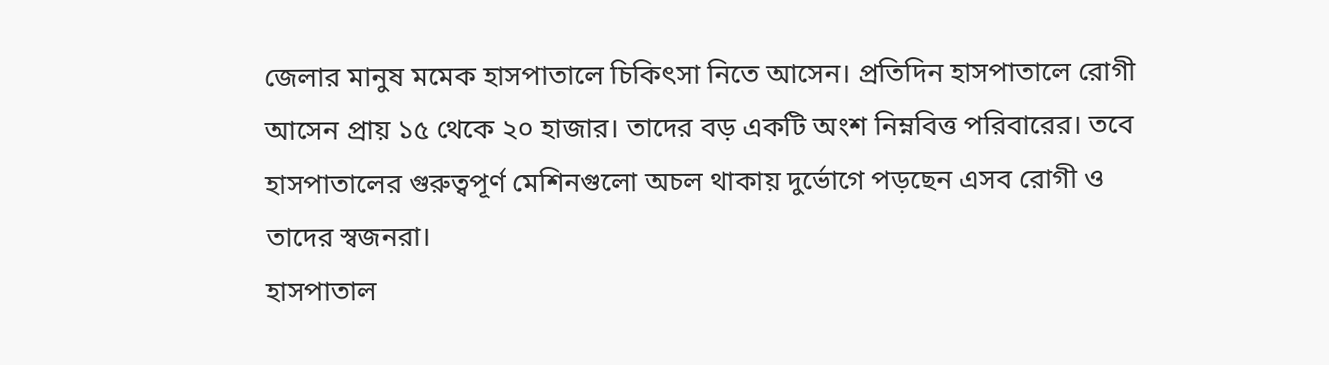জেলার মানুষ মমেক হাসপাতালে চিকিৎসা নিতে আসেন। প্রতিদিন হাসপাতালে রোগী আসেন প্রায় ১৫ থেকে ২০ হাজার। তাদের বড় একটি অংশ নিম্নবিত্ত পরিবারের। তবে হাসপাতালের গুরুত্বপূর্ণ মেশিনগুলো অচল থাকায় দুর্ভোগে পড়ছেন এসব রোগী ও তাদের স্বজনরা।
হাসপাতাল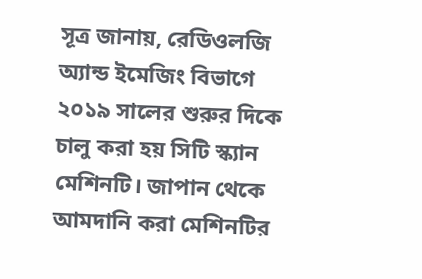সূত্র জানায়, রেডিওলজি অ্যান্ড ইমেজিং বিভাগে ২০১৯ সালের শুরুর দিকে চালু করা হয় সিটি স্ক্যান মেশিনটি। জাপান থেকে আমদানি করা মেশিনটির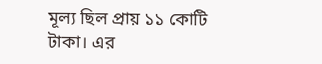মূল্য ছিল প্রায় ১১ কোটি টাকা। এর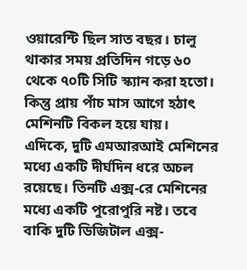ওয়ারেন্টি ছিল সাত বছর। চালু থাকার সময় প্রতিদিন গড়ে ৬০ থেকে ৭০টি সিটি স্ক্যান করা হতো। কিন্তু প্রায় পাঁচ মাস আগে হঠাৎ মেশিনটি বিকল হয়ে যায়।
এদিকে, দুটি এমআরআই মেশিনের মধ্যে একটি দীর্ঘদিন ধরে অচল রয়েছে। তিনটি এক্স-রে মেশিনের মধ্যে একটি পুরোপুরি নষ্ট। তবে বাকি দুটি ডিজিটাল এক্স-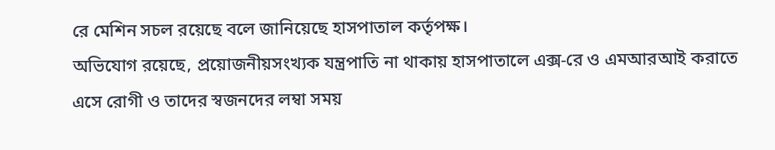রে মেশিন সচল রয়েছে বলে জানিয়েছে হাসপাতাল কর্তৃপক্ষ।
অভিযোগ রয়েছে, প্রয়োজনীয়সংখ্যক যন্ত্রপাতি না থাকায় হাসপাতালে এক্স-রে ও এমআরআই করাতে এসে রোগী ও তাদের স্বজনদের লম্বা সময়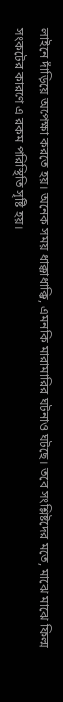লাইনে দাঁড়িয়ে অপেক্ষা করতে হয়। অনেক সময় ধাক্কাধাক্কি, এমনকি মারামারির ঘটনাও ঘটছে। তবে সংশ্লিষ্টদের মতে, মাঝে মাঝে ফিল্ম সংকটের কারণে এ রকম পরিস্থিতি সৃষ্টি হয়।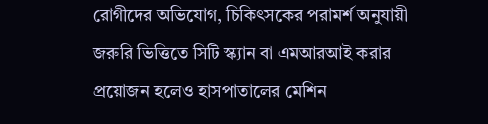রোগীদের অভিযোগ, চিকিৎসকের পরামর্শ অনুযায়ী জরুরি ভিত্তিতে সিটি স্ক্যান বা এমআরআই করার প্রয়োজন হলেও হাসপাতালের মেশিন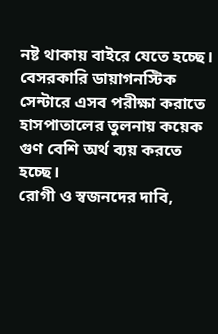নষ্ট থাকায় বাইরে যেতে হচ্ছে। বেসরকারি ডায়াগনস্টিক সেন্টারে এসব পরীক্ষা করাতে হাসপাতালের তুলনায় কয়েক গুণ বেশি অর্থ ব্যয় করতে হচ্ছে।
রোগী ও স্বজনদের দাবি,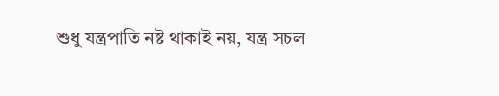শুধু যন্ত্রপাতি নষ্ট থাকাই নয়, যন্ত্র সচল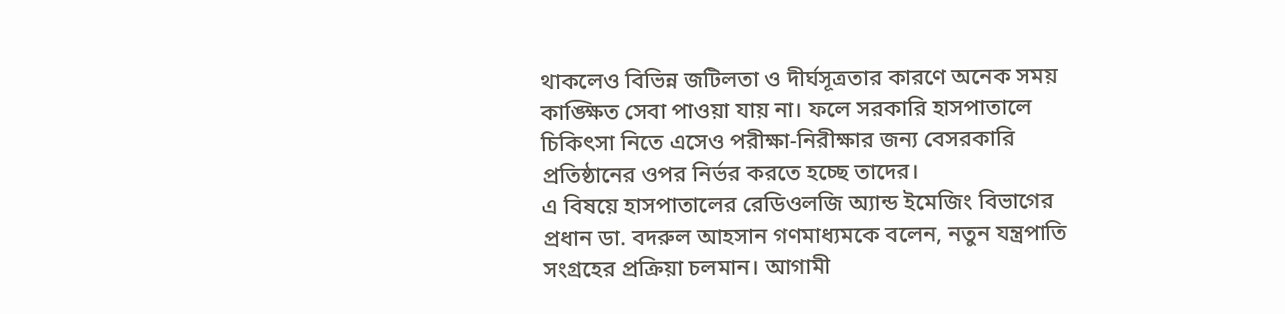থাকলেও বিভিন্ন জটিলতা ও দীর্ঘসূত্রতার কারণে অনেক সময় কাঙ্ক্ষিত সেবা পাওয়া যায় না। ফলে সরকারি হাসপাতালে চিকিৎসা নিতে এসেও পরীক্ষা-নিরীক্ষার জন্য বেসরকারি প্রতিষ্ঠানের ওপর নির্ভর করতে হচ্ছে তাদের।
এ বিষয়ে হাসপাতালের রেডিওলজি অ্যান্ড ইমেজিং বিভাগের প্রধান ডা. বদরুল আহসান গণমাধ্যমকে বলেন, নতুন যন্ত্রপাতি সংগ্রহের প্রক্রিয়া চলমান। আগামী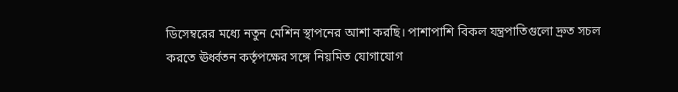ডিসেম্বরের মধ্যে নতুন মেশিন স্থাপনের আশা করছি। পাশাপাশি বিকল যন্ত্রপাতিগুলো দ্রুত সচল করতে ঊর্ধ্বতন কর্তৃপক্ষের সঙ্গে নিয়মিত যোগাযোগ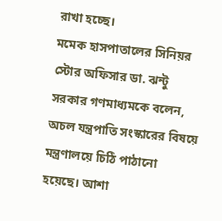রাখা হচ্ছে।
মমেক হাসপাতালের সিনিয়র স্টোর অফিসার ডা. ঝন্টু সরকার গণমাধ্যমকে বলেন, অচল যন্ত্রপাতি সংস্কারের বিষয়ে মন্ত্রণালয়ে চিঠি পাঠানো হয়েছে। আশা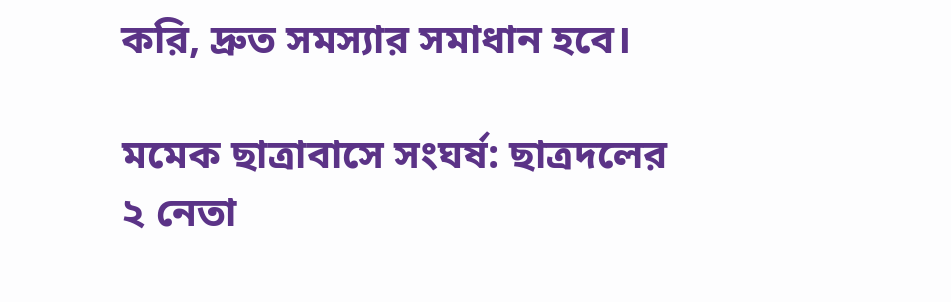করি, দ্রুত সমস্যার সমাধান হবে।

মমেক ছাত্রাবাসে সংঘর্ষ: ছাত্রদলের ২ নেতা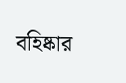বহিষ্কার